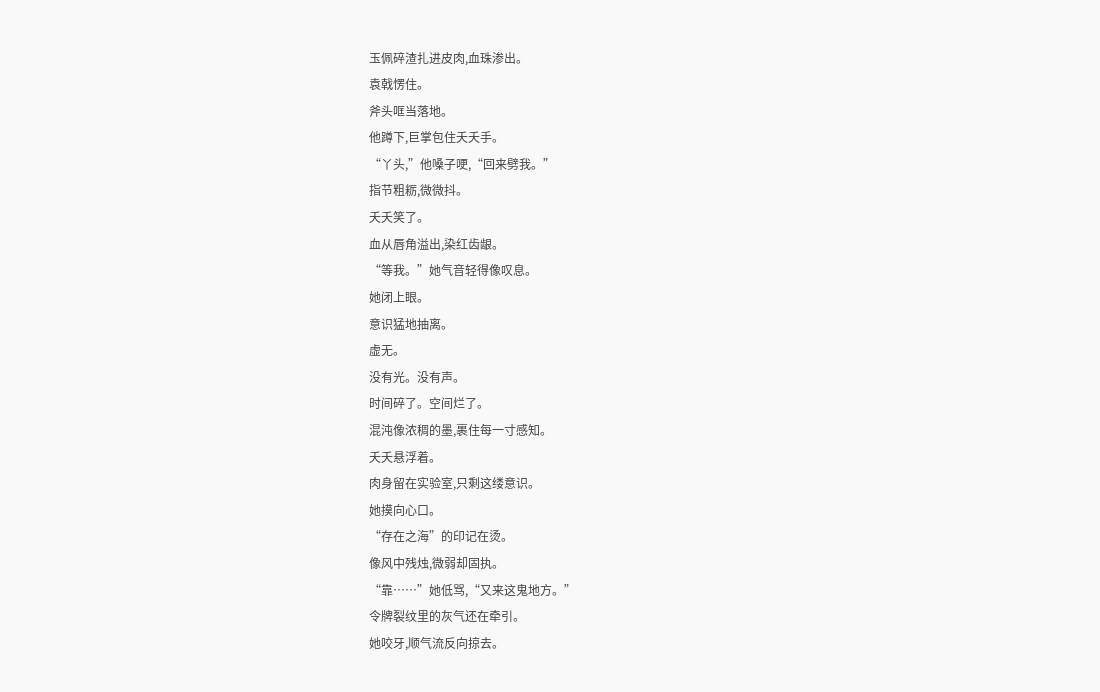玉佩碎渣扎进皮肉,血珠渗出。
袁戟愣住。
斧头哐当落地。
他蹲下,巨掌包住夭夭手。
“丫头,”他嗓子哽,“回来劈我。”
指节粗粝,微微抖。
夭夭笑了。
血从唇角溢出,染红齿龈。
“等我。”她气音轻得像叹息。
她闭上眼。
意识猛地抽离。
虚无。
没有光。没有声。
时间碎了。空间烂了。
混沌像浓稠的墨,裹住每一寸感知。
夭夭悬浮着。
肉身留在实验室,只剩这缕意识。
她摸向心口。
“存在之海”的印记在烫。
像风中残烛,微弱却固执。
“靠……”她低骂,“又来这鬼地方。”
令牌裂纹里的灰气还在牵引。
她咬牙,顺气流反向掠去。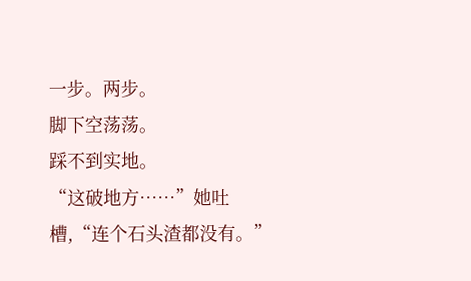一步。两步。
脚下空荡荡。
踩不到实地。
“这破地方……”她吐槽,“连个石头渣都没有。”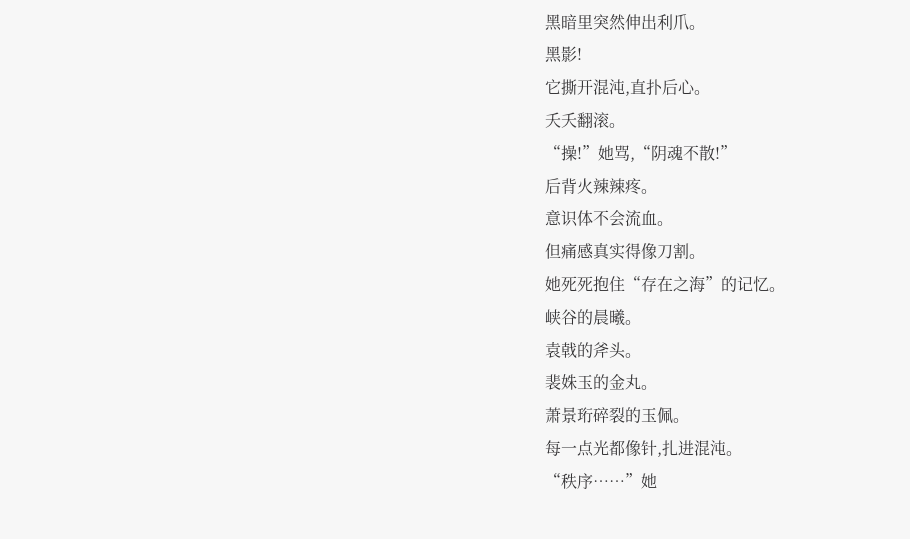黑暗里突然伸出利爪。
黑影!
它撕开混沌,直扑后心。
夭夭翻滚。
“操!”她骂,“阴魂不散!”
后背火辣辣疼。
意识体不会流血。
但痛感真实得像刀割。
她死死抱住“存在之海”的记忆。
峡谷的晨曦。
袁戟的斧头。
裴姝玉的金丸。
萧景珩碎裂的玉佩。
每一点光都像针,扎进混沌。
“秩序……”她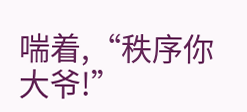喘着,“秩序你大爷!”